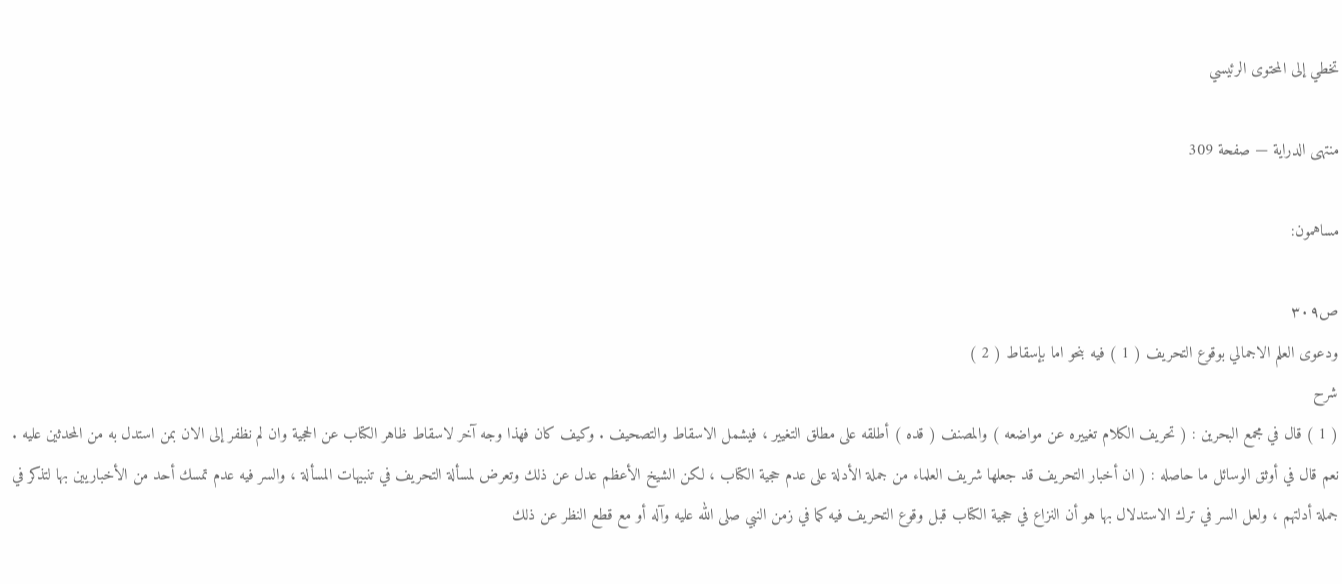تخطي إلى المحتوى الرئيسي

منتهى الدراية — صفحة 309

مساهمون:

ص٣٠٩
ودعوى العلم الاجمالي بوقوع التحريف ( 1 ) فيه بنحو اما بإسقاط ( 2 )
شرح
( 1 ) قال في مجمع البحرين : ( تحريف الكلام تغييره عن مواضعه ) والمصنف ( قده ) أطلقه على مطلق التغيير ، فيشمل الاسقاط والتصحيف . وكيف كان فهذا وجه آخر لاسقاط ظاهر الكتاب عن الحجية وان لم نظفر إلى الان بمن استدل به من المحدثين عليه . نعم قال في أوثق الوسائل ما حاصله : ( ان أخبار التحريف قد جعلها شريف العلماء من جملة الأدلة على عدم حجية الكتاب ، لكن الشيخ الأعظم عدل عن ذلك وتعرض لمسألة التحريف في تنبيهات المسألة ، والسر فيه عدم تمسك أحد من الأخباريين بها لتذكر في جملة أدلتهم ، ولعل السر في ترك الاستدلال بها هو أن النزاع في حجية الكتاب قبل وقوع التحريف فيه كما في زمن النبي صلى الله عليه وآله أو مع قطع النظر عن ذلك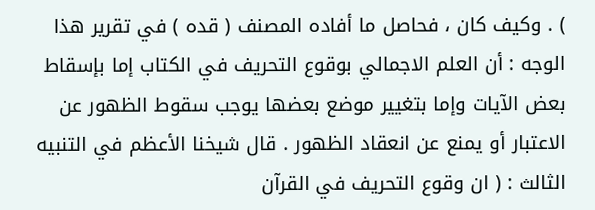) . وكيف كان ، فحاصل ما أفاده المصنف ( قده ) في تقرير هذا الوجه : أن العلم الاجمالي بوقوع التحريف في الكتاب إما بإسقاط بعض الآيات وإما بتغيير موضع بعضها يوجب سقوط الظهور عن الاعتبار أو يمنع عن انعقاد الظهور . قال شيخنا الأعظم في التنبيه الثالث : ( ان وقوع التحريف في القرآن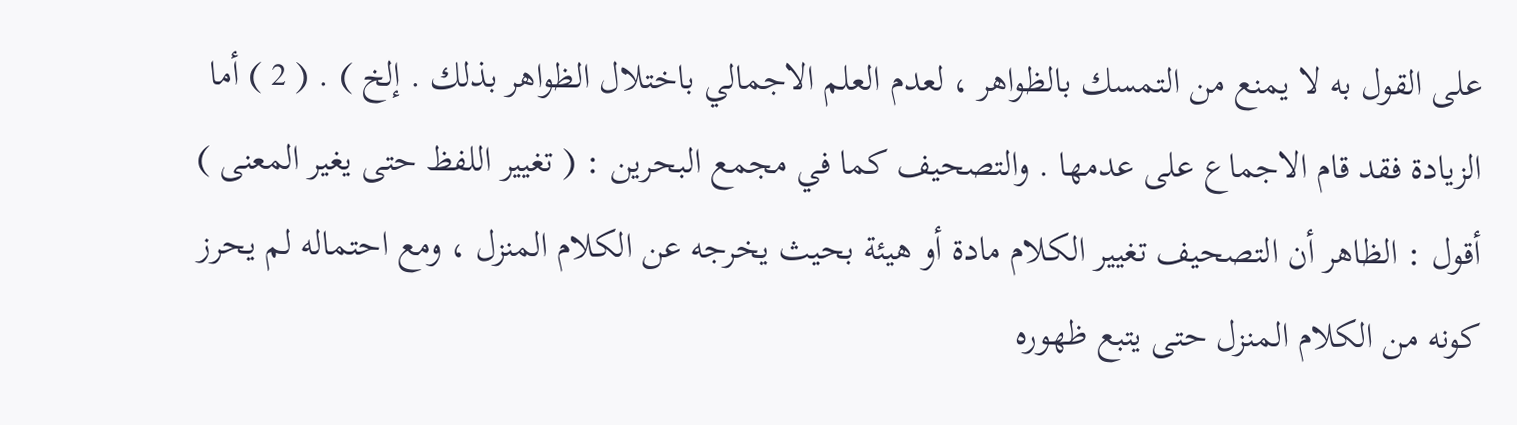على القول به لا يمنع من التمسك بالظواهر ، لعدم العلم الاجمالي باختلال الظواهر بذلك . إلخ ) . ( 2 ) أما الزيادة فقد قام الاجماع على عدمها . والتصحيف كما في مجمع البحرين : ( تغيير اللفظ حتى يغير المعنى ) أقول : الظاهر أن التصحيف تغيير الكلام مادة أو هيئة بحيث يخرجه عن الكلام المنزل ، ومع احتماله لم يحرز كونه من الكلام المنزل حتى يتبع ظهوره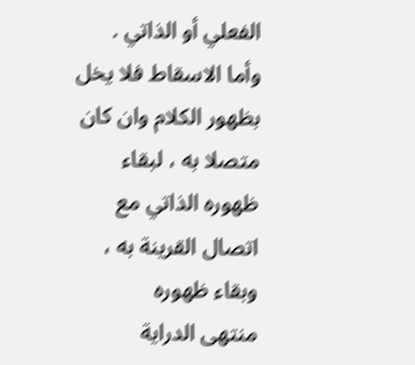الفعلي أو الذاتي . وأما الاسقاط فلا يخل بظهور الكلام وان كان متصلا به ، لبقاء ظهوره الذاتي مع اتصال القرينة به ، وبقاء ظهوره
منتهى الدراية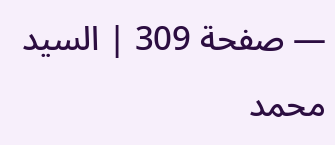— صفحة 309 | السيد محمد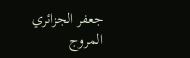جعفر الجزائري المروج